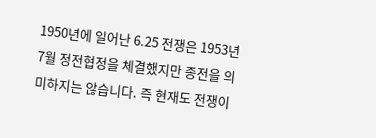1950년에 일어난 6.25 전쟁은 1953년 7월 정전협정을 체결했지만 종전을 의미하지는 않습니다. 즉 현재도 전쟁이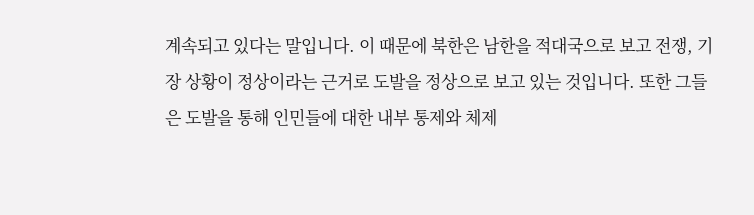계속되고 있다는 말입니다. 이 때문에 북한은 남한을 적대국으로 보고 전쟁, 기장 상황이 정상이라는 근거로 도발을 정상으로 보고 있는 것입니다. 또한 그들은 도발을 통해 인민들에 대한 내부 통제와 체제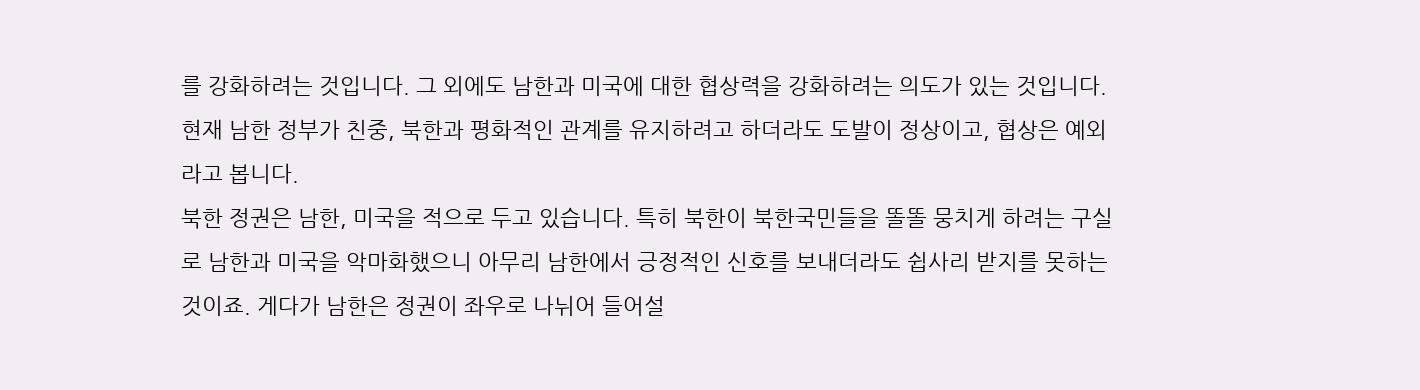를 강화하려는 것입니다. 그 외에도 남한과 미국에 대한 협상력을 강화하려는 의도가 있는 것입니다. 현재 남한 정부가 친중, 북한과 평화적인 관계를 유지하려고 하더라도 도발이 정상이고, 협상은 예외라고 봅니다.
북한 정권은 남한, 미국을 적으로 두고 있습니다. 특히 북한이 북한국민들을 똘똘 뭉치게 하려는 구실로 남한과 미국을 악마화했으니 아무리 남한에서 긍정적인 신호를 보내더라도 쉽사리 받지를 못하는 것이죠. 게다가 남한은 정권이 좌우로 나뉘어 들어설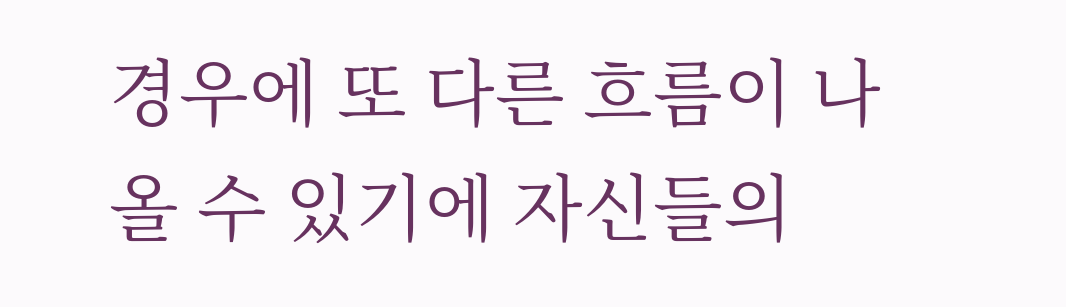경우에 또 다른 흐름이 나올 수 있기에 자신들의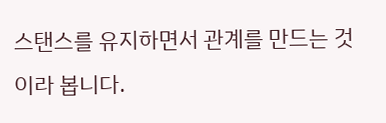스탠스를 유지하면서 관계를 만드는 것이라 봅니다.